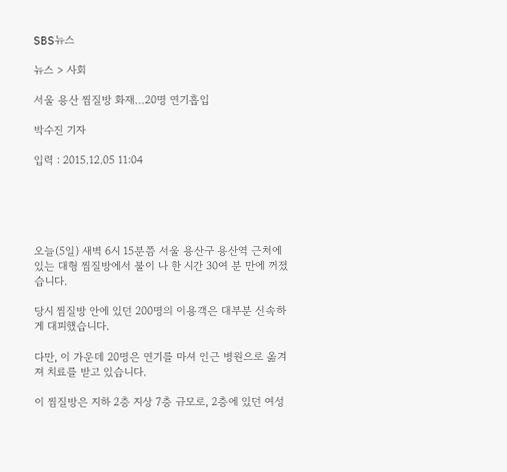SBS뉴스

뉴스 > 사회

서울 용산 찜질방 화재…20명 연기흡입

박수진 기자

입력 : 2015.12.05 11:04





오늘(5일) 새벽 6시 15분쯤 서울 용산구 용산역 근처에 있는 대형 찜질방에서 불이 나 한 시간 30여 분 만에 꺼졌습니다.

당시 찜질방 안에 있던 200명의 이용객은 대부분 신속하게 대피했습니다.

다만, 이 가운데 20명은 연기를 마셔 인근 병원으로 옮겨져 치료를 받고 있습니다.

이 찜질방은 지하 2층 지상 7층 규모로, 2층에 있던 여성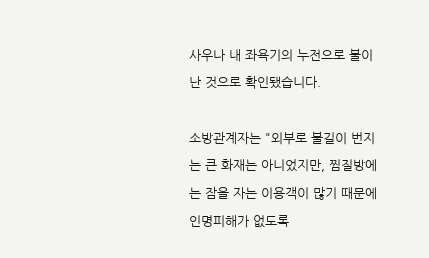사우나 내 좌욕기의 누전으로 불이 난 것으로 확인됐습니다.

소방관계자는 "외부로 불길이 번지는 큰 화재는 아니었지만, 찜질방에는 잠을 자는 이용객이 많기 때문에 인명피해가 없도록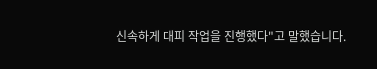신속하게 대피 작업을 진행했다"고 말했습니다.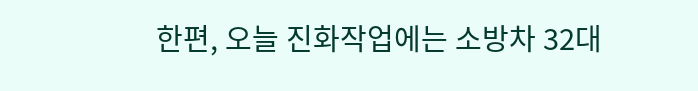한편, 오늘 진화작업에는 소방차 32대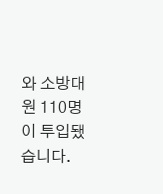와 소방대원 110명이 투입됐습니다.